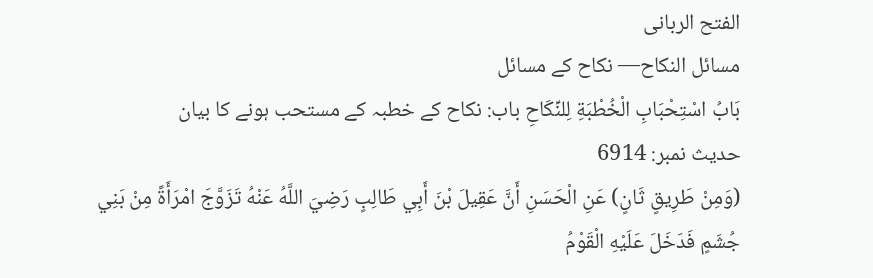الفتح الربانی
مسائل النكاح— نکاح کے مسائل
بَابُ اسْتِحْبَابِ الْخُطْبَةِ لِلنِّكَاحِ باب: نکاح کے خطبہ کے مستحب ہونے کا بیان
حدیث نمبر: 6914
(وَمِنْ طَرِيقٍ ثَانٍ) عَنِ الْحَسَنِ أَنَّ عَقِيلَ بْنَ أَبِي طَالِبٍ رَضِيَ اللَّهُ عَنْهُ تَزَوَّجَ امْرَأَةً مِنْ بَنِي جُشَمٍ فَدَخَلَ عَلَيْهِ الْقَوْمُ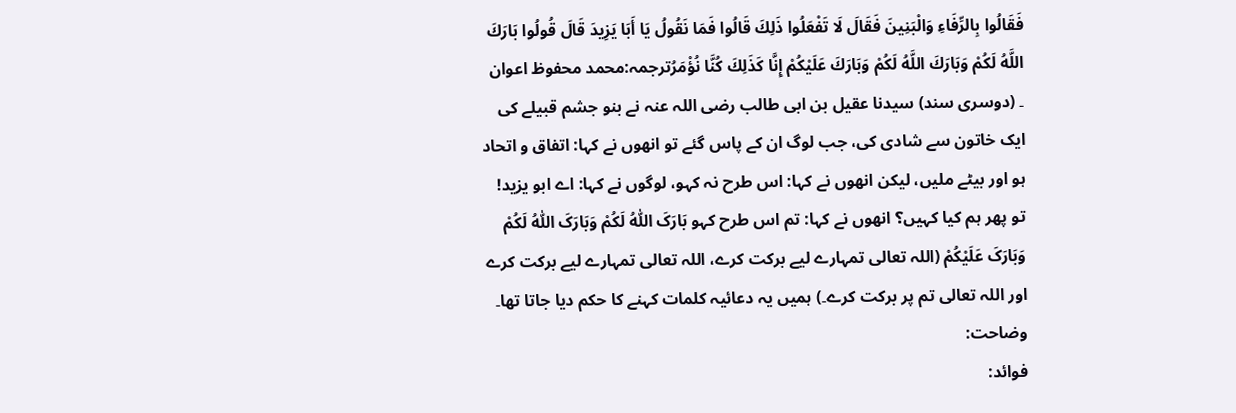فَقَالُوا بِالرِّفَاءِ وَالْبَنِينَ فَقَالَ لَا تَفْعَلُوا ذَلِكَ قَالُوا فَمَا نَقُولُ يَا أَبَا يَزِيدَ قَالَ قُولُوا بَارَكَ اللَّهُ لَكُمْ وَبَارَكَ اللَّهُ لَكُمْ وَبَارَكَ عَلَيْكُمْ إِنَّا كَذَلِكَ كُنَّا نُؤْمَرُترجمہ:محمد محفوظ اعوان
۔ (دوسری سند) سیدنا عقیل بن ابی طالب رضی اللہ عنہ نے بنو جشم قبیلے کی ایک خاتون سے شادی کی، جب لوگ ان کے پاس گئے تو انھوں نے کہا: اتفاق و اتحاد ہو اور بیٹے ملیں، لیکن انھوں نے کہا: اس طرح نہ کہو، لوگوں نے کہا: اے ابو یزید! تو پھر ہم کیا کہیں؟ انھوں نے کہا: تم اس طرح کہو بَارَکَ اللّٰہُ لَکُمْ وَبَارَکَ اللّٰہُ لَکُمْ وَبَارَکَ عَلَیْکُمْ (اللہ تعالی تمہارے لیے برکت کرے، اللہ تعالی تمہارے لیے برکت کرے اور اللہ تعالی تم پر برکت کرے۔) ہمیں یہ دعائیہ کلمات کہنے کا حکم دیا جاتا تھا۔
وضاحت:
فوائد: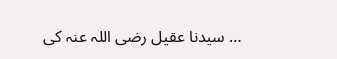… سیدنا عقیل رضی اللہ عنہ کی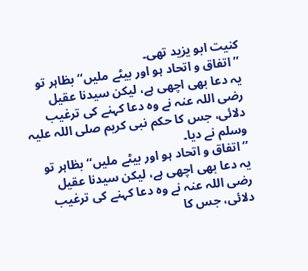کنیت ابو یزید تھی۔
’’اتفاق و اتحاد ہو اور بیٹے ملیں‘‘ بظاہر تو یہ دعا بھی اچھی ہے، لیکن سیدنا عقیل رضی اللہ عنہ نے وہ دعا کہنے کی ترغیب دلائی، جس کا حکم نبی کریم صلی اللہ علیہ وسلم نے دیا۔
’’اتفاق و اتحاد ہو اور بیٹے ملیں‘‘ بظاہر تو یہ دعا بھی اچھی ہے، لیکن سیدنا عقیل رضی اللہ عنہ نے وہ دعا کہنے کی ترغیب دلائی، جس کا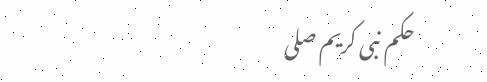حکم نبی کریم صلی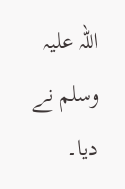اللہ علیہ وسلم نے دیا۔